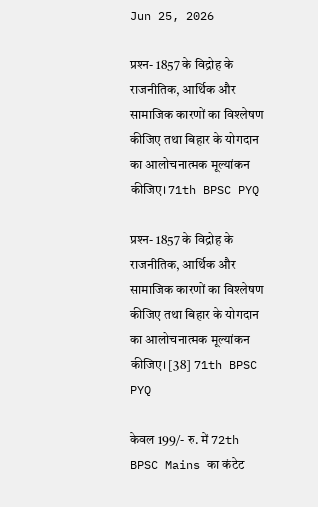Jun 25, 2026

प्रश्‍न- 1857 के विद्रोह के राजनीतिक, आर्थिक और सामाजिक कारणों का विश्लेषण कीजिए तथा बिहार के योगदान का आलोचनात्मक मूल्यांकन कीजिए। 71th BPSC PYQ

प्रश्‍न- 1857 के विद्रोह के राजनीतिक, आर्थिक और सामाजिक कारणों का विश्लेषण कीजिए तथा बिहार के योगदान का आलोचनात्मक मूल्यांकन कीजिए। [38] 71th BPSC PYQ

केवल 199/- रु. में 72th BPSC Mains का कंटेट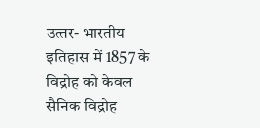उत्‍तर- भारतीय इतिहास में 1857 के विद्रोह को केवल सैनिक विद्रोह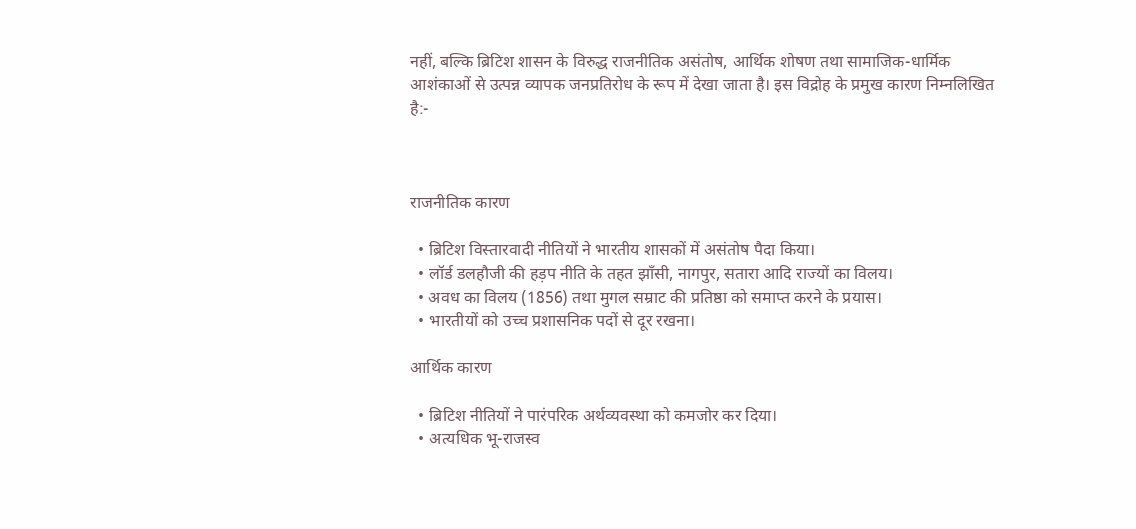नहीं, बल्कि ब्रिटिश शासन के विरुद्ध राजनीतिक असंतोष, आर्थिक शोषण तथा सामाजिक-धार्मिक आशंकाओं से उत्पन्न व्यापक जनप्रतिरोध के रूप में देखा जाता है। इस विद्रोह के प्रमुख कारण निम्‍नलिखित है:-



राजनीतिक कारण

  • ब्रिटिश विस्तारवादी नीतियों ने भारतीय शासकों में असंतोष पैदा किया।
  • लॉर्ड डलहौजी की हड़प नीति के तहत झाँसी, नागपुर, सतारा आदि राज्यों का विलय।
  • अवध का विलय (1856) तथा मुगल सम्राट की प्रतिष्ठा को समाप्त करने के प्रयास।
  • भारतीयों को उच्च प्रशासनिक पदों से दूर रखना।

आर्थिक कारण

  • ब्रिटिश नीतियों ने पारंपरिक अर्थव्यवस्था को कमजोर कर दिया।
  • अत्यधिक भू-राजस्व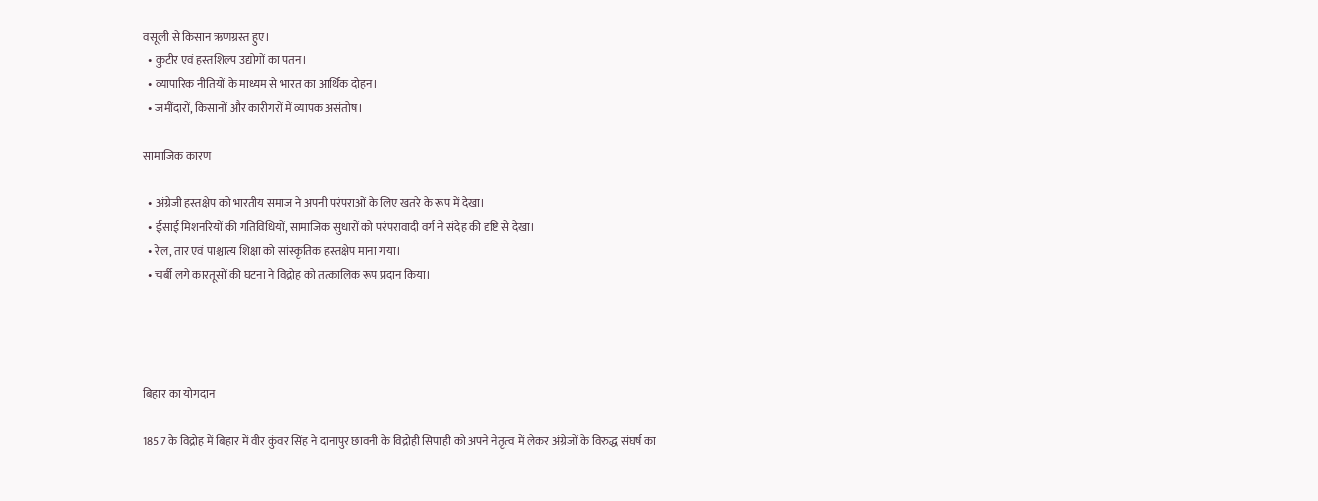वसूली से किसान ऋणग्रस्त हुए।
  • कुटीर एवं हस्तशिल्प उद्योगों का पतन।
  • व्यापारिक नीतियों के माध्यम से भारत का आर्थिक दोहन।
  • जमींदारों, किसानों और कारीगरों में व्यापक असंतोष।

सामाजिक कारण

  • अंग्रेजी हस्तक्षेप को भारतीय समाज ने अपनी परंपराओं के लिए खतरे के रूप में देखा।
  • ईसाई मिशनरियों की गतिविधियों, सामाजिक सुधारों को परंपरावादी वर्ग ने संदेह की दृष्टि से देखा।
  • रेल, तार एवं पाश्चात्य शिक्षा को सांस्कृतिक हस्तक्षेप माना गया।
  • चर्बी लगे कारतूसों की घटना ने विद्रोह को तत्कालिक रूप प्रदान किया।




बिहार का योगदान

1857 के विद्रोह में बिहार में वीर कुंवर सिंह ने दानापुर छावनी के विद्रोही सिपाही को अपने नेतृत्‍व में लेकर अंग्रेजों के विरुद्ध संघर्ष का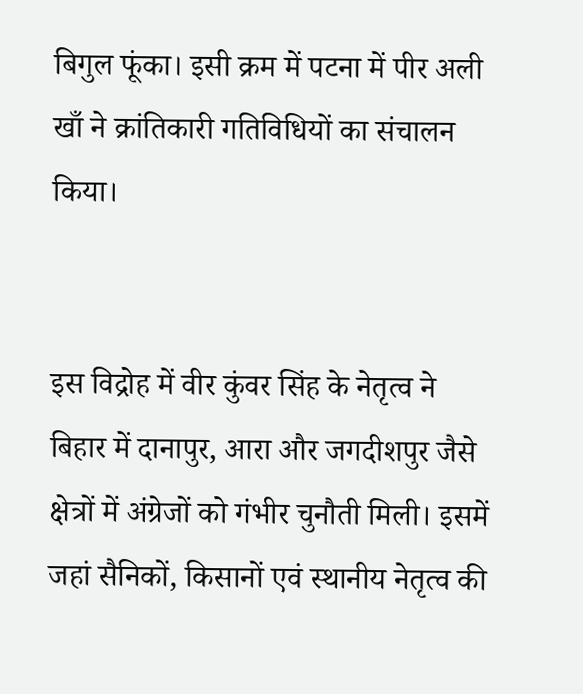बिगुल फूंका। इसी क्रम में पटना में पीर अली खाँ ने क्रांतिकारी गतिविधियों का संचालन किया।


इस विद्रोह में वीर कुंवर सिंह के नेतृत्व ने बिहार में दानापुर, आरा और जगदीशपुर जैसे क्षेत्रों में अंग्रेजों को गंभीर चुनौती मिली। इसमें जहां सैनिकों, किसानों एवं स्थानीय नेतृत्व की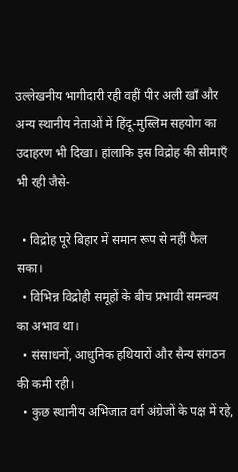उल्लेखनीय भागीदारी रही वहीं पीर अली खाँ और अन्य स्थानीय नेताओं में हिंदू-मुस्लिम सहयोग का उदाहरण भी दिखा। हांलाकि इस विद्रोह की सीमाएँ भी रही जैसे-

  • विद्रोह पूरे बिहार में समान रूप से नहीं फैल सका।
  • विभिन्न विद्रोही समूहों के बीच प्रभावी समन्वय का अभाव था।
  • संसाधनों, आधुनिक हथियारों और सैन्य संगठन की कमी रही।
  • कुछ स्थानीय अभिजात वर्ग अंग्रेजों के पक्ष में रहे,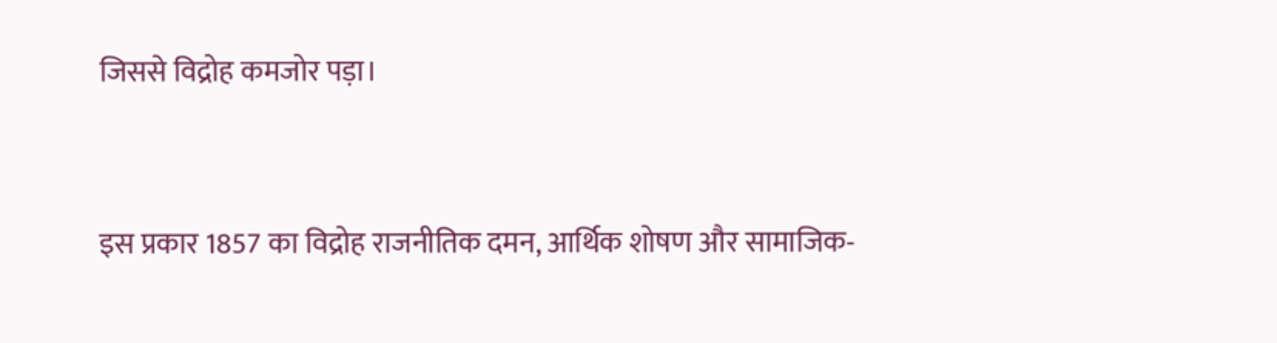जिससे विद्रोह कमजोर पड़ा।



इस प्रकार 1857 का विद्रोह राजनीतिक दमन, आर्थिक शोषण और सामाजिक-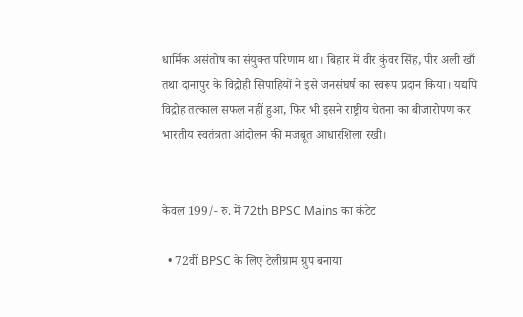धार्मिक असंतोष का संयुक्त परिणाम था। बिहार में वीर कुंवर सिंह, पीर अली खाँ तथा दानापुर के विद्रोही सिपाहियों ने इसे जनसंघर्ष का स्वरूप प्रदान किया। यद्यपि विद्रोह तत्काल सफल नहीं हुआ, फिर भी इसने राष्ट्रीय चेतना का बीजारोपण कर भारतीय स्वतंत्रता आंदोलन की मजबूत आधारशिला रखी।


केवल 199/- रु. में 72th BPSC Mains का कंटेट

  • 72वीं BPSC के लिए टेलीग्राम ग्रुप बनाया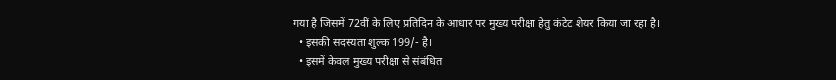गया है जिसमें 72वीं के लिए प्रतिदिन के आधार पर मुख्‍य परीक्षा हेतु कंटेट शेयर किया जा रहा है।
  • इसकी सदस्‍यता शुल्‍क 199/- है।
  • इसमें केवल मुख्‍य परीक्षा से संबंधित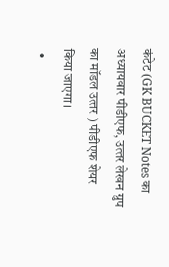कंटेट (GK BUCKET Notes का अध्‍यायवार पीडीएफ, उत्‍तर लेखन ग्रुप का मॉडल उत्‍तर ) पीडीएफ शेयर किया जाएगा।
  •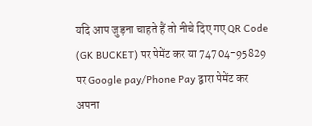यदि आप जुड़ना चाहते हैं तो नीचे दिए गए QR Code (GK BUCKET) पर पेमेंट कर या 74704-95829 पर Google pay/Phone Pay द्वारा पेमेंट कर अपना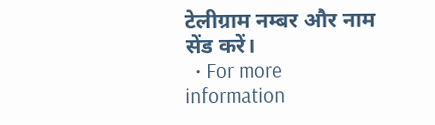टेलीग्राम नम्‍बर और नाम सेंड करें।
  • For more information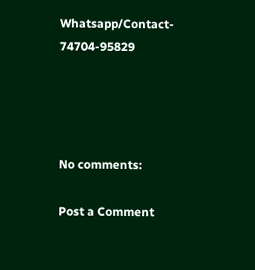Whatsapp/Contact- 74704-95829




No comments:

Post a Comment